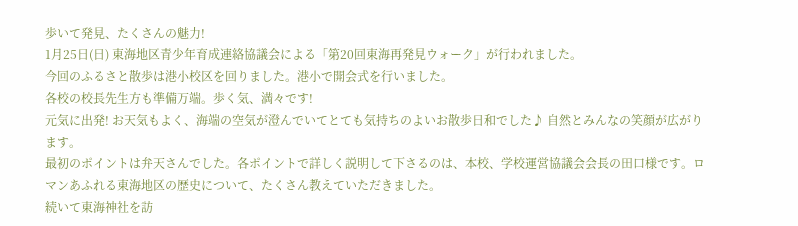歩いて発見、たくさんの魅力!
1月25日(日) 東海地区青少年育成連絡協議会による「第20回東海再発見ウォーク」が行われました。
今回のふるさと散歩は港小校区を回りました。港小で開会式を行いました。
各校の校長先生方も準備万端。歩く気、満々です!
元気に出発! お天気もよく、海端の空気が澄んでいてとても気持ちのよいお散歩日和でした♪ 自然とみんなの笑顔が広がります。
最初のポイントは弁天さんでした。各ポイントで詳しく説明して下さるのは、本校、学校運営協議会会長の田口様です。ロマンあふれる東海地区の歴史について、たくさん教えていただきました。
続いて東海神社を訪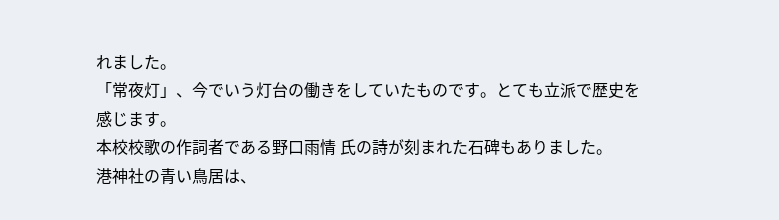れました。
「常夜灯」、今でいう灯台の働きをしていたものです。とても立派で歴史を感じます。
本校校歌の作詞者である野口雨情 氏の詩が刻まれた石碑もありました。
港神社の青い鳥居は、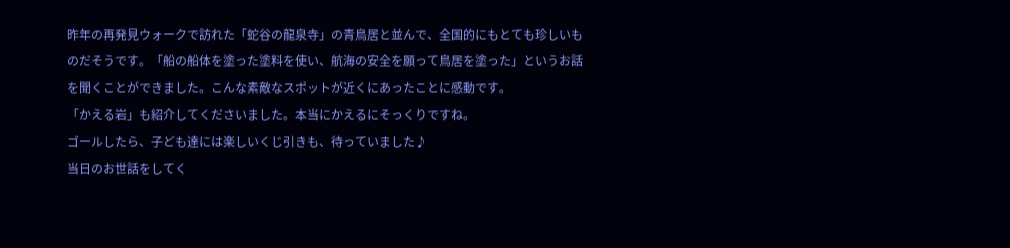昨年の再発見ウォークで訪れた「蛇谷の龍泉寺」の青鳥居と並んで、全国的にもとても珍しいものだそうです。「船の船体を塗った塗料を使い、航海の安全を願って鳥居を塗った」というお話を聞くことができました。こんな素敵なスポットが近くにあったことに感動です。
「かえる岩」も紹介してくださいました。本当にかえるにそっくりですね。
ゴールしたら、子ども達には楽しいくじ引きも、待っていました♪
当日のお世話をしてく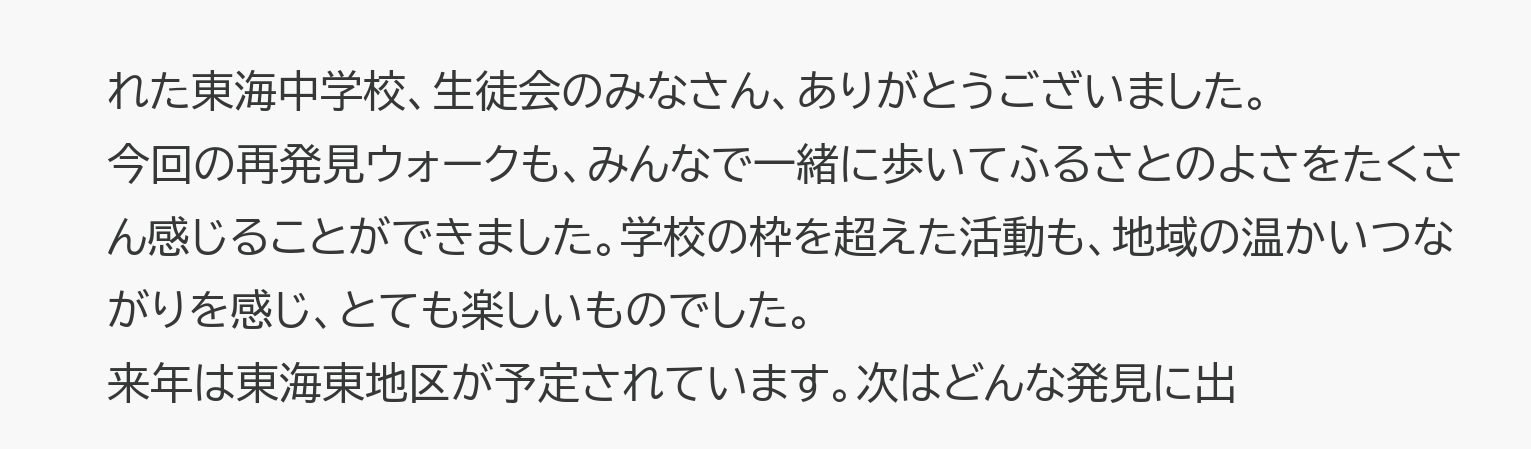れた東海中学校、生徒会のみなさん、ありがとうございました。
今回の再発見ウォークも、みんなで一緒に歩いてふるさとのよさをたくさん感じることができました。学校の枠を超えた活動も、地域の温かいつながりを感じ、とても楽しいものでした。
来年は東海東地区が予定されています。次はどんな発見に出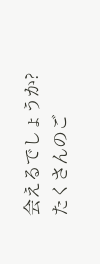会えるでしょうか? たくさんのご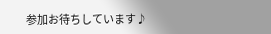参加お待ちしています♪